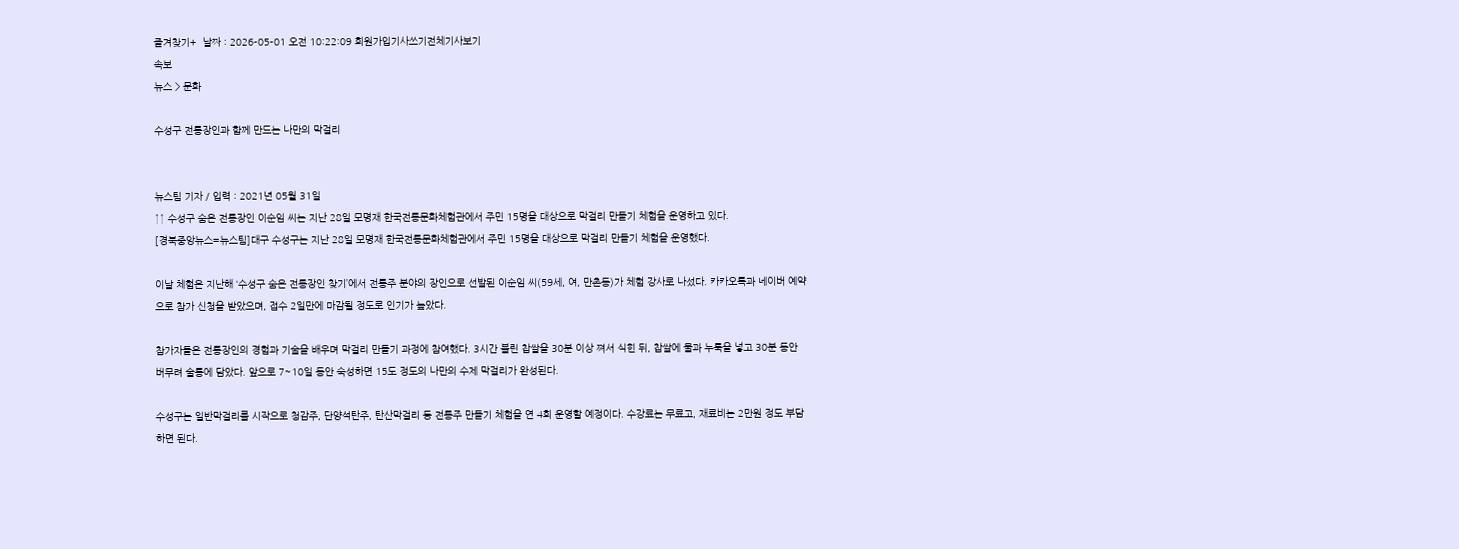즐겨찾기+  날짜 : 2026-05-01 오전 10:22:09 회원가입기사쓰기전체기사보기
속보
뉴스 > 문화

수성구 전통장인과 함께 만드는 나만의 막걸리


뉴스팀 기자 / 입력 : 2021년 05월 31일
↑↑ 수성구 숨은 전통장인 이순임 씨는 지난 28일 모명재 한국전통문화체험관에서 주민 15명을 대상으로 막걸리 만들기 체험을 운영하고 있다.
[경북중앙뉴스=뉴스팀]대구 수성구는 지난 28일 모명재 한국전통문화체험관에서 주민 15명을 대상으로 막걸리 만들기 체험을 운영했다.

이날 체험은 지난해 ‘수성구 숨은 전통장인 찾기’에서 전통주 분야의 장인으로 선발된 이순임 씨(59세, 여, 만촌동)가 체험 강사로 나섰다. 카카오톡과 네이버 예약으로 참가 신청을 받았으며, 접수 2일만에 마감될 정도로 인기가 높았다.

참가자들은 전통장인의 경험과 기술을 배우며 막걸리 만들기 과정에 참여했다. 3시간 불린 찹쌀을 30분 이상 쪄서 식힌 뒤, 찹쌀에 물과 누룩을 넣고 30분 동안 버무려 술통에 담았다. 앞으로 7~10일 동안 숙성하면 15도 정도의 나만의 수제 막걸리가 완성된다.

수성구는 일반막걸리를 시작으로 청감주, 단양석탄주, 탄산막걸리 등 전통주 만들기 체험을 연 4회 운영할 예정이다. 수강료는 무료고, 재료비는 2만원 정도 부담하면 된다.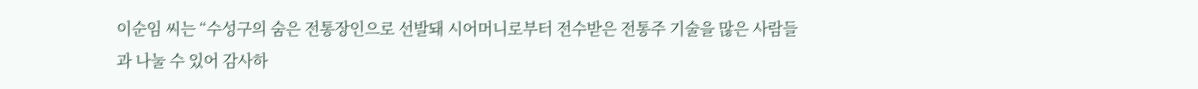이순임 씨는 “수성구의 숨은 전통장인으로 선발돼 시어머니로부터 전수받은 전통주 기술을 많은 사람들과 나눌 수 있어 감사하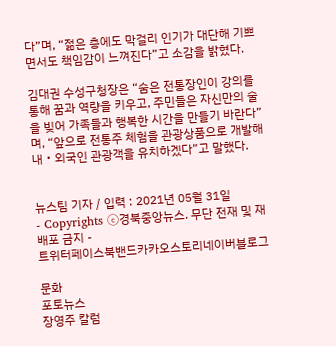다”며, “젊은 층에도 막걸리 인기가 대단해 기쁘면서도 책임감이 느껴진다”고 소감을 밝혔다.

김대권 수성구청장은 “숨은 전통장인이 강의를 통해 꿈과 역량을 키우고, 주민들은 자신만의 술을 빚어 가족들과 행복한 시간을 만들기 바란다”며, “앞으로 전통주 체험을 관광상품으로 개발해 내‧외국인 관광객을 유치하겠다”고 말했다.


뉴스팀 기자 / 입력 : 2021년 05월 31일
- Copyrights ⓒ경북중앙뉴스. 무단 전재 및 재배포 금지 -
트위터페이스북밴드카카오스토리네이버블로그

문화
포토뉴스
장영주 칼럼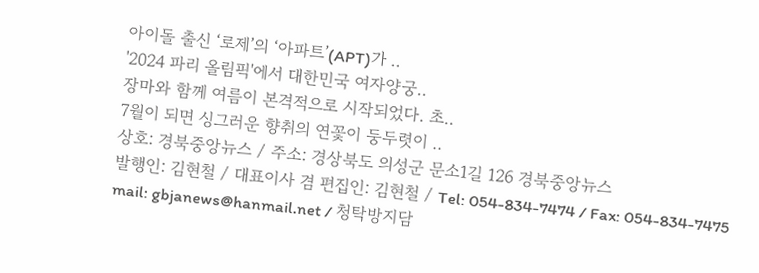아이돌 출신 ‘로제’의 ‘아파트’(APT)가 ..
'2024 파리 올림픽'에서 대한민국 여자양궁..
장마와 함께 여름이 본격적으로 시작되었다. 초..
7월이 되면 싱그러운 향취의 연꽃이 둥두렷이 ..
상호: 경북중앙뉴스 / 주소: 경상북도 의성군 문소1길 126 경북중앙뉴스
발행인: 김현철 / 대표이사 겸 편집인: 김현철 / Tel: 054-834-7474 / Fax: 054-834-7475
mail: gbjanews@hanmail.net / 청탁방지담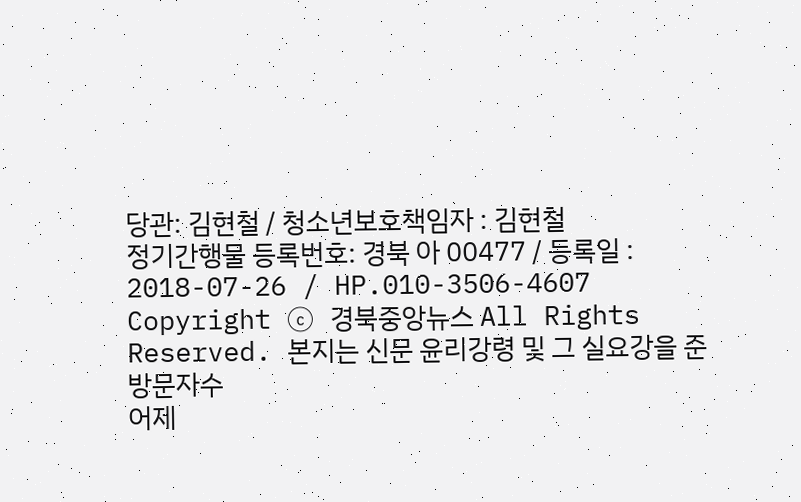당관: 김현철 / 청소년보호책임자 : 김현철
정기간행물 등록번호: 경북 아 00477 / 등록일 : 2018-07-26 / HP.010-3506-4607
Copyright ⓒ 경북중앙뉴스 All Rights Reserved. 본지는 신문 윤리강령 및 그 실요강을 준
방문자수
어제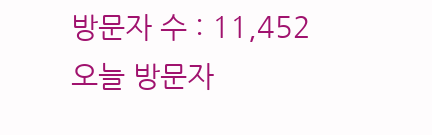방문자 수 : 11,452
오늘 방문자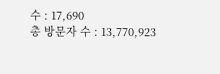수 : 17,690
총 방문자 수 : 13,770,923